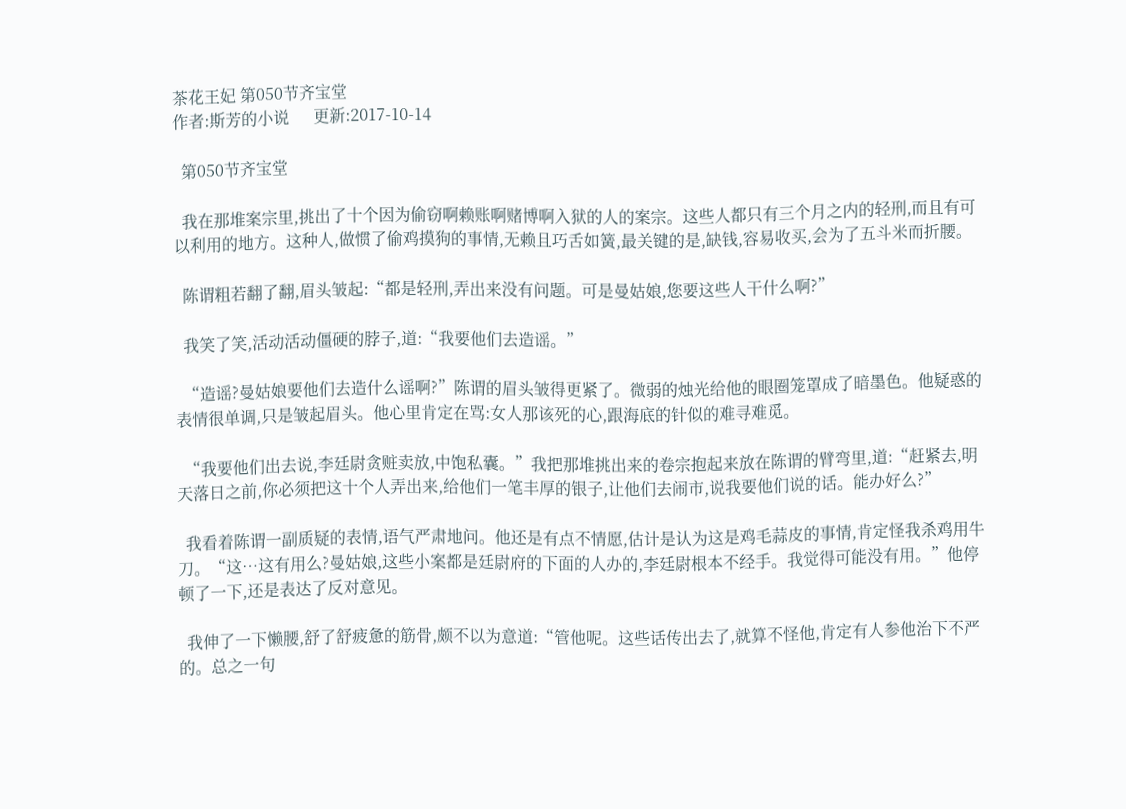茶花王妃 第050节齐宝堂
作者:斯芳的小说      更新:2017-10-14

  第050节齐宝堂

  我在那堆案宗里,挑出了十个因为偷窃啊赖账啊赌博啊入狱的人的案宗。这些人都只有三个月之内的轻刑,而且有可以利用的地方。这种人,做惯了偷鸡摸狗的事情,无赖且巧舌如簧,最关键的是,缺钱,容易收买,会为了五斗米而折腰。

  陈谓粗若翻了翻,眉头皱起:“都是轻刑,弄出来没有问题。可是曼姑娘,您要这些人干什么啊?”

  我笑了笑,活动活动僵硬的脖子,道:“我要他们去造谣。”

  “造谣?曼姑娘要他们去造什么谣啊?”陈谓的眉头皱得更紧了。微弱的烛光给他的眼圈笼罩成了暗墨色。他疑惑的表情很单调,只是皱起眉头。他心里肯定在骂:女人那该死的心,跟海底的针似的难寻难觅。

  “我要他们出去说,李廷尉贪赃卖放,中饱私囊。”我把那堆挑出来的卷宗抱起来放在陈谓的臂弯里,道:“赶紧去,明天落日之前,你必须把这十个人弄出来,给他们一笔丰厚的银子,让他们去闹市,说我要他们说的话。能办好么?”

  我看着陈谓一副质疑的表情,语气严肃地问。他还是有点不情愿,估计是认为这是鸡毛蒜皮的事情,肯定怪我杀鸡用牛刀。“这…这有用么?曼姑娘,这些小案都是廷尉府的下面的人办的,李廷尉根本不经手。我觉得可能没有用。”他停顿了一下,还是表达了反对意见。

  我伸了一下懒腰,舒了舒疲惫的筋骨,颇不以为意道:“管他呢。这些话传出去了,就算不怪他,肯定有人参他治下不严的。总之一句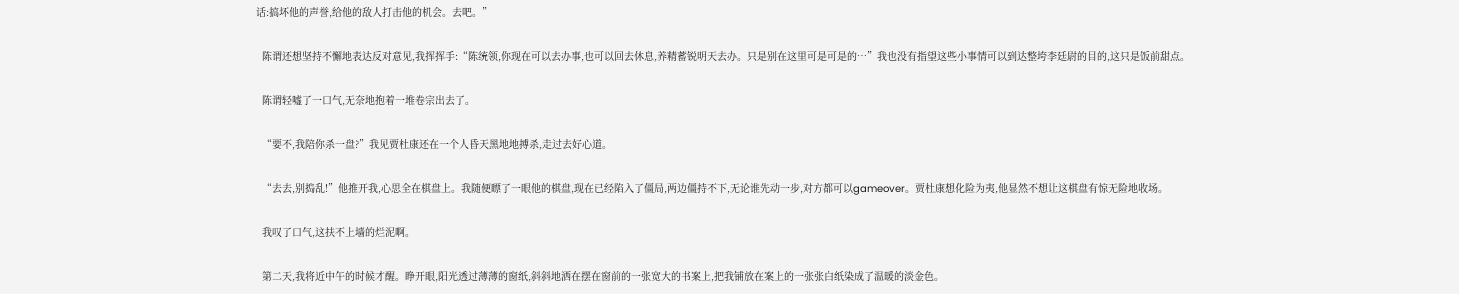话:搞坏他的声誉,给他的敌人打击他的机会。去吧。”

  陈谓还想坚持不懈地表达反对意见,我挥挥手:“陈统领,你现在可以去办事,也可以回去休息,养精蓄锐明天去办。只是别在这里可是可是的…”我也没有指望这些小事情可以到达整垮李廷尉的目的,这只是饭前甜点。

  陈谓轻嘘了一口气,无奈地抱着一堆卷宗出去了。

  “要不,我陪你杀一盘?”我见贾杜康还在一个人昏天黑地地搏杀,走过去好心道。

  “去去,别捣乱!”他推开我,心思全在棋盘上。我随便瞟了一眼他的棋盘,现在已经陷入了僵局,两边僵持不下,无论谁先动一步,对方都可以gameover。贾杜康想化险为夷,他显然不想让这棋盘有惊无险地收场。

  我叹了口气,这扶不上墙的烂泥啊。

  第二天,我将近中午的时候才醒。睁开眼,阳光透过薄薄的窗纸,斜斜地洒在摆在窗前的一张宽大的书案上,把我铺放在案上的一张张白纸染成了温暖的淡金色。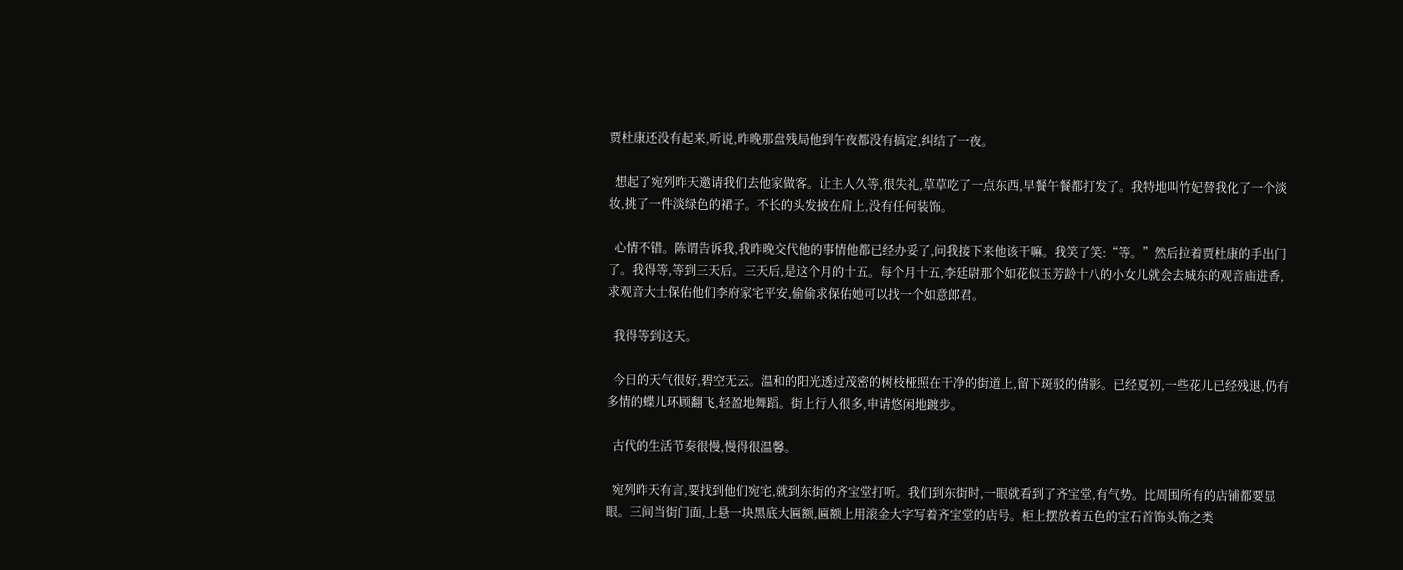贾杜康还没有起来,听说,昨晚那盘残局他到午夜都没有搞定,纠结了一夜。

  想起了宛列昨天邀请我们去他家做客。让主人久等,很失礼,草草吃了一点东西,早餐午餐都打发了。我特地叫竹妃替我化了一个淡妆,挑了一件淡绿色的裙子。不长的头发披在肩上,没有任何装饰。

  心情不错。陈谓告诉我,我昨晚交代他的事情他都已经办妥了,问我接下来他该干嘛。我笑了笑:“等。”然后拉着贾杜康的手出门了。我得等,等到三天后。三天后,是这个月的十五。每个月十五,李廷尉那个如花似玉芳龄十八的小女儿就会去城东的观音庙进香,求观音大士保佑他们李府家宅平安,偷偷求保佑她可以找一个如意郎君。

  我得等到这天。

  今日的天气很好,碧空无云。温和的阳光透过茂密的树枝桠照在干净的街道上,留下斑驳的倩影。已经夏初,一些花儿已经残退,仍有多情的蝶儿环顾翻飞,轻盈地舞蹈。街上行人很多,申请悠闲地踱步。

  古代的生活节奏很慢,慢得很温馨。

  宛列昨天有言,要找到他们宛宅,就到东街的齐宝堂打听。我们到东街时,一眼就看到了齐宝堂,有气势。比周围所有的店铺都要显眼。三间当街门面,上悬一块黑底大匾额,匾额上用滚金大字写着齐宝堂的店号。柜上摆放着五色的宝石首饰头饰之类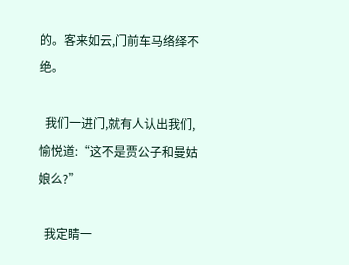的。客来如云,门前车马络绎不绝。

  我们一进门,就有人认出我们,愉悦道:“这不是贾公子和曼姑娘么?”

  我定睛一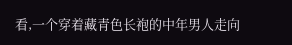看,一个穿着藏青色长袍的中年男人走向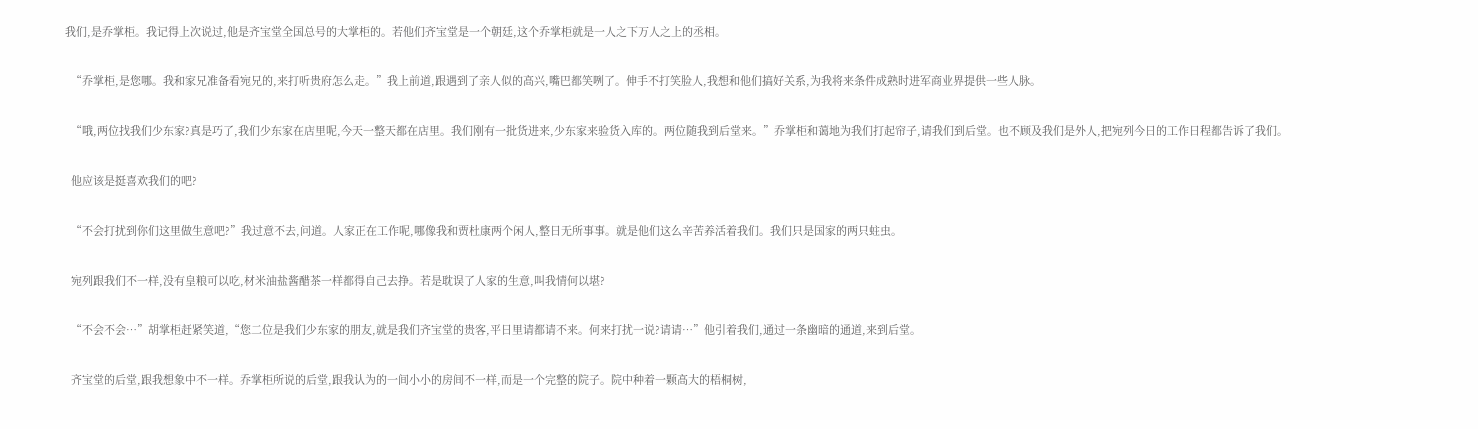我们,是乔掌柜。我记得上次说过,他是齐宝堂全国总号的大掌柜的。若他们齐宝堂是一个朝廷,这个乔掌柜就是一人之下万人之上的丞相。

  “乔掌柜,是您哪。我和家兄准备看宛兄的,来打听贵府怎么走。”我上前道,跟遇到了亲人似的高兴,嘴巴都笑咧了。伸手不打笑脸人,我想和他们搞好关系,为我将来条件成熟时进军商业界提供一些人脉。

  “哦,两位找我们少东家?真是巧了,我们少东家在店里呢,今天一整天都在店里。我们刚有一批货进来,少东家来验货入库的。两位随我到后堂来。”乔掌柜和蔼地为我们打起帘子,请我们到后堂。也不顾及我们是外人,把宛列今日的工作日程都告诉了我们。

  他应该是挺喜欢我们的吧?

  “不会打扰到你们这里做生意吧?”我过意不去,问道。人家正在工作呢,哪像我和贾杜康两个闲人,整日无所事事。就是他们这么辛苦养活着我们。我们只是国家的两只蛀虫。

  宛列跟我们不一样,没有皇粮可以吃,材米油盐酱醋茶一样都得自己去挣。若是耽误了人家的生意,叫我情何以堪?

  “不会不会…”胡掌柜赶紧笑道,“您二位是我们少东家的朋友,就是我们齐宝堂的贵客,平日里请都请不来。何来打扰一说?请请…”他引着我们,通过一条幽暗的通道,来到后堂。

  齐宝堂的后堂,跟我想象中不一样。乔掌柜所说的后堂,跟我认为的一间小小的房间不一样,而是一个完整的院子。院中种着一颗高大的梧桐树,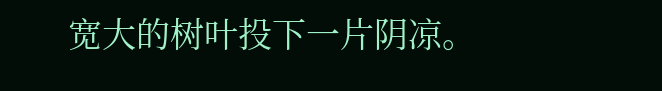宽大的树叶投下一片阴凉。